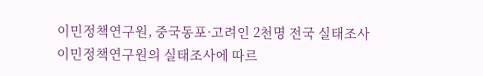이민정책연구원, 중국동포·고려인 2천명 전국 실태조사
이민정책연구원의 실태조사에 따르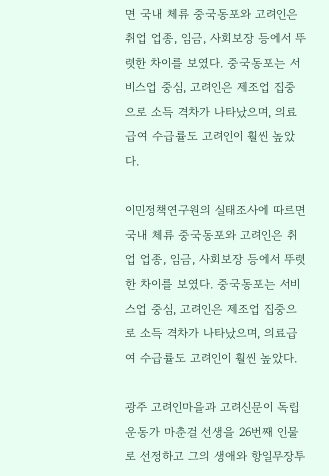면 국내 체류 중국동포와 고려인은 취업 업종, 임금, 사회보장 등에서 뚜렷한 차이를 보였다. 중국동포는 서비스업 중심, 고려인은 제조업 집중으로 소득 격차가 나타났으며, 의료급여 수급률도 고려인이 훨씬 높았다.

이민정책연구원의 실태조사에 따르면 국내 체류 중국동포와 고려인은 취업 업종, 임금, 사회보장 등에서 뚜렷한 차이를 보였다. 중국동포는 서비스업 중심, 고려인은 제조업 집중으로 소득 격차가 나타났으며, 의료급여 수급률도 고려인이 훨씬 높았다.

광주 고려인마을과 고려신문이 독립운동가 마춘걸 선생을 26번째 인물로 선정하고 그의 생애와 항일무장투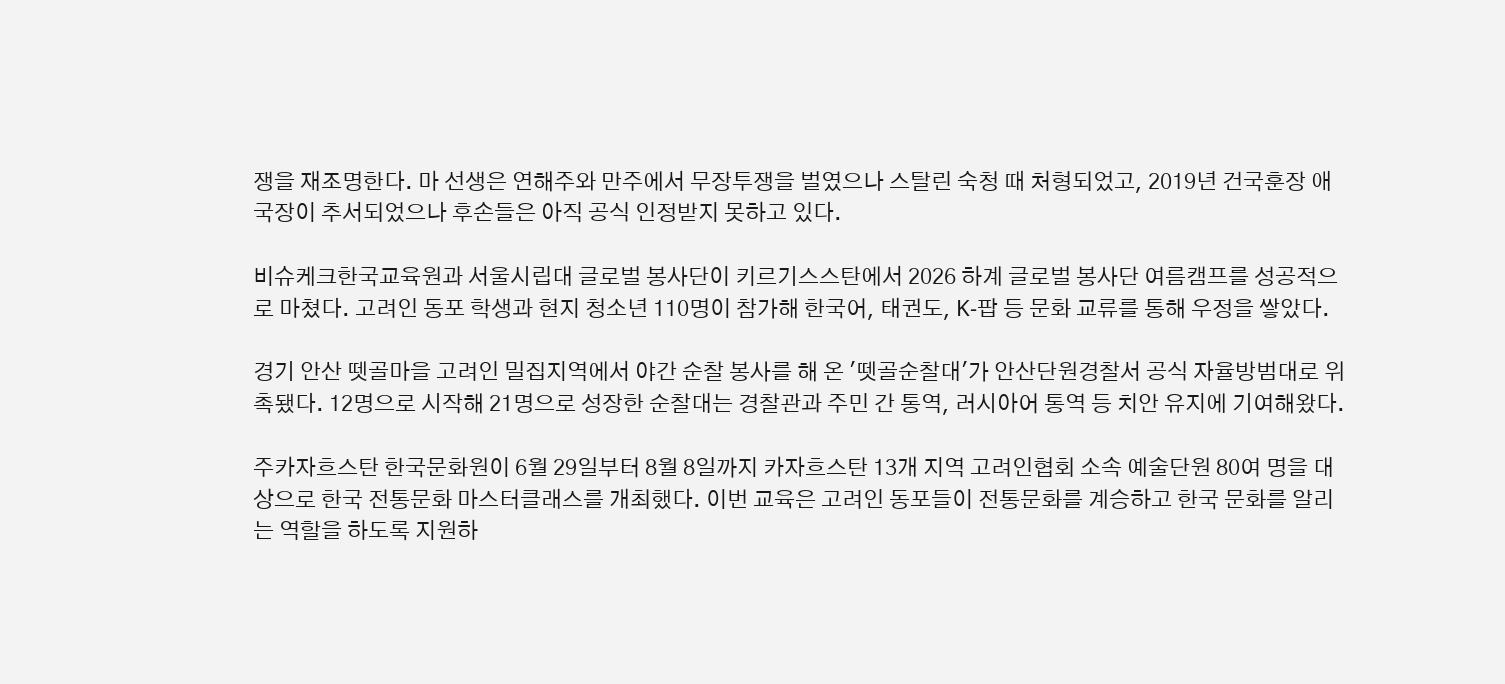쟁을 재조명한다. 마 선생은 연해주와 만주에서 무장투쟁을 벌였으나 스탈린 숙청 때 처형되었고, 2019년 건국훈장 애국장이 추서되었으나 후손들은 아직 공식 인정받지 못하고 있다.

비슈케크한국교육원과 서울시립대 글로벌 봉사단이 키르기스스탄에서 2026 하계 글로벌 봉사단 여름캠프를 성공적으로 마쳤다. 고려인 동포 학생과 현지 청소년 110명이 참가해 한국어, 태권도, K-팝 등 문화 교류를 통해 우정을 쌓았다.

경기 안산 뗏골마을 고려인 밀집지역에서 야간 순찰 봉사를 해 온 '뗏골순찰대'가 안산단원경찰서 공식 자율방범대로 위촉됐다. 12명으로 시작해 21명으로 성장한 순찰대는 경찰관과 주민 간 통역, 러시아어 통역 등 치안 유지에 기여해왔다.

주카자흐스탄 한국문화원이 6월 29일부터 8월 8일까지 카자흐스탄 13개 지역 고려인협회 소속 예술단원 80여 명을 대상으로 한국 전통문화 마스터클래스를 개최했다. 이번 교육은 고려인 동포들이 전통문화를 계승하고 한국 문화를 알리는 역할을 하도록 지원하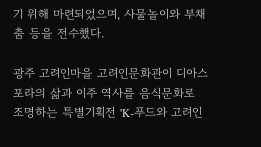기 위해 마련되었으며, 사물놀이와 부채춤 등을 전수했다.

광주 고려인마을 고려인문화관이 디아스포라의 삶과 이주 역사를 음식문화로 조명하는 특별기획전 'K-푸드와 고려인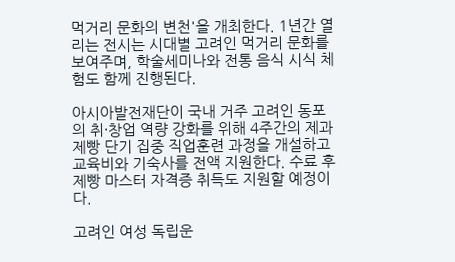먹거리 문화의 변천'을 개최한다. 1년간 열리는 전시는 시대별 고려인 먹거리 문화를 보여주며, 학술세미나와 전통 음식 시식 체험도 함께 진행된다.

아시아발전재단이 국내 거주 고려인 동포의 취·창업 역량 강화를 위해 4주간의 제과제빵 단기 집중 직업훈련 과정을 개설하고 교육비와 기숙사를 전액 지원한다. 수료 후 제빵 마스터 자격증 취득도 지원할 예정이다.

고려인 여성 독립운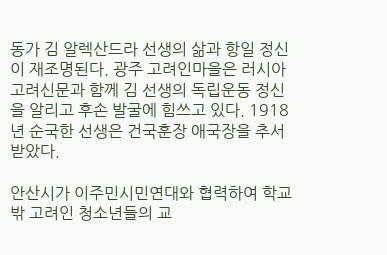동가 김 알렉산드라 선생의 삶과 항일 정신이 재조명된다. 광주 고려인마을은 러시아 고려신문과 함께 김 선생의 독립운동 정신을 알리고 후손 발굴에 힘쓰고 있다. 1918년 순국한 선생은 건국훈장 애국장을 추서받았다.

안산시가 이주민시민연대와 협력하여 학교 밖 고려인 청소년들의 교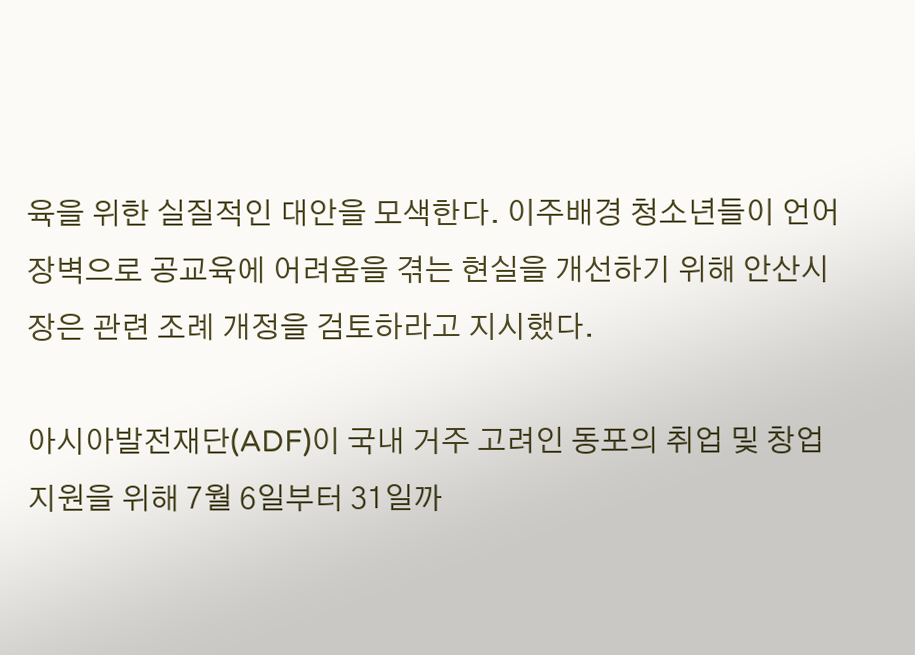육을 위한 실질적인 대안을 모색한다. 이주배경 청소년들이 언어 장벽으로 공교육에 어려움을 겪는 현실을 개선하기 위해 안산시장은 관련 조례 개정을 검토하라고 지시했다.

아시아발전재단(ADF)이 국내 거주 고려인 동포의 취업 및 창업 지원을 위해 7월 6일부터 31일까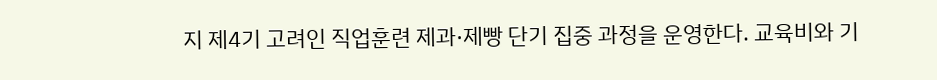지 제4기 고려인 직업훈련 제과·제빵 단기 집중 과정을 운영한다. 교육비와 기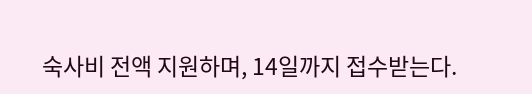숙사비 전액 지원하며, 14일까지 접수받는다.